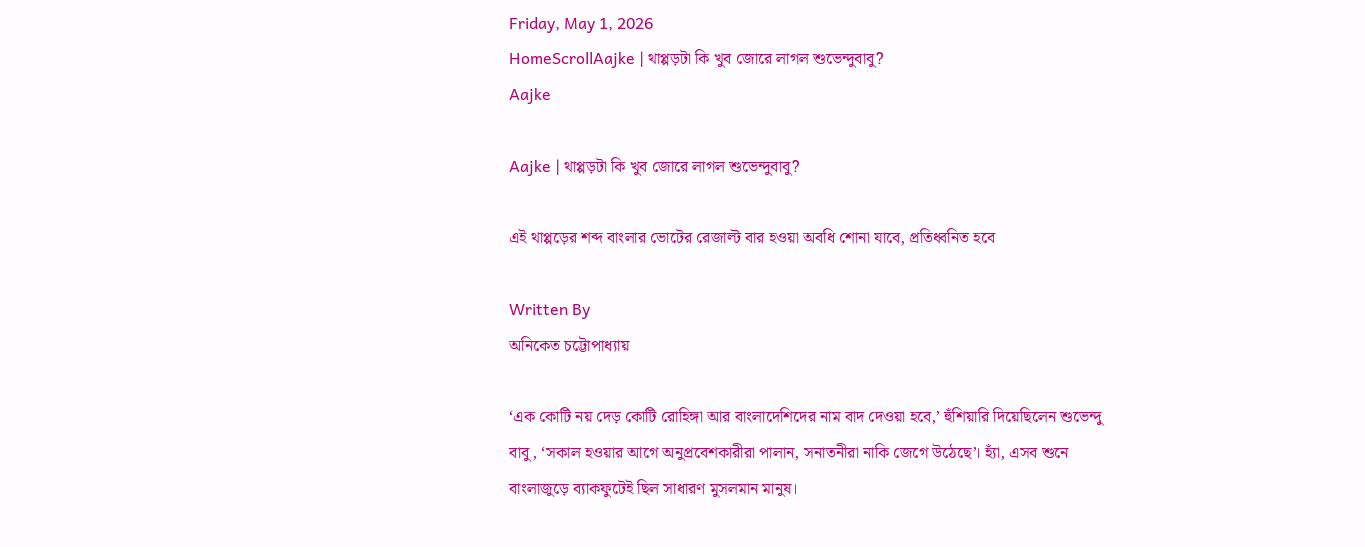Friday, May 1, 2026
HomeScrollAajke | থাপ্পড়টা কি খুব জোরে লাগল শুভেন্দুবাবু?
Aajke

Aajke | থাপ্পড়টা কি খুব জোরে লাগল শুভেন্দুবাবু?

এই থাপ্পড়ের শব্দ বাংলার ভোটের রেজাল্ট বার হওয়া অবধি শোনা যাবে, প্রতিধ্বনিত হবে

Written By
অনিকেত চট্টোপাধ্যায়

‘এক কোটি নয় দেড় কোটি রোহিঙ্গা আর বাংলাদেশিদের নাম বাদ দেওয়া হবে,’ হুঁশিয়ারি দিয়েছিলেন শুভেন্দু বাবু, ‘সকাল হওয়ার আগে অনুপ্রবেশকারীরা পালান, সনাতনীরা নাকি জেগে উঠেছে’। হ্যাঁ, এসব শুনে বাংলাজুড়ে ব্যাকফুটেই ছিল সাধারণ মুসলমান মানুষ।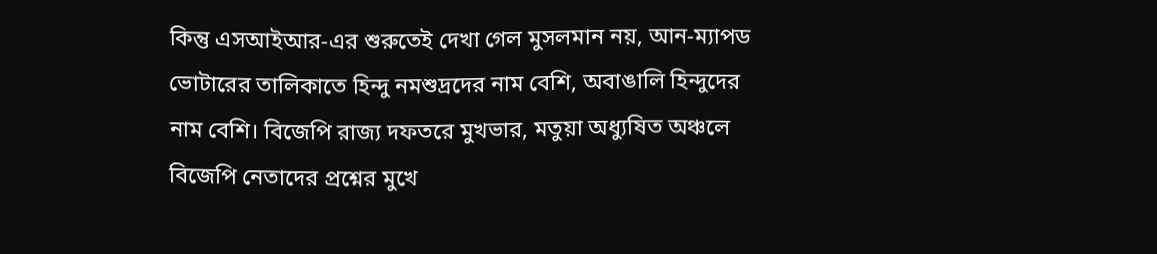কিন্তু এসআইআর-এর শুরুতেই দেখা গেল মুসলমান নয়, আন-ম্যাপড ভোটারের তালিকাতে হিন্দু নমশুদ্রদের নাম বেশি, অবাঙালি হিন্দুদের নাম বেশি। বিজেপি রাজ্য দফতরে মুখভার, মতুয়া অধ্যুষিত অঞ্চলে বিজেপি নেতাদের প্রশ্নের মুখে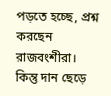পড়তে হচ্ছে, প্রশ্ন করছেন রাজবংশীরা। কিন্তু দান ছেড়ে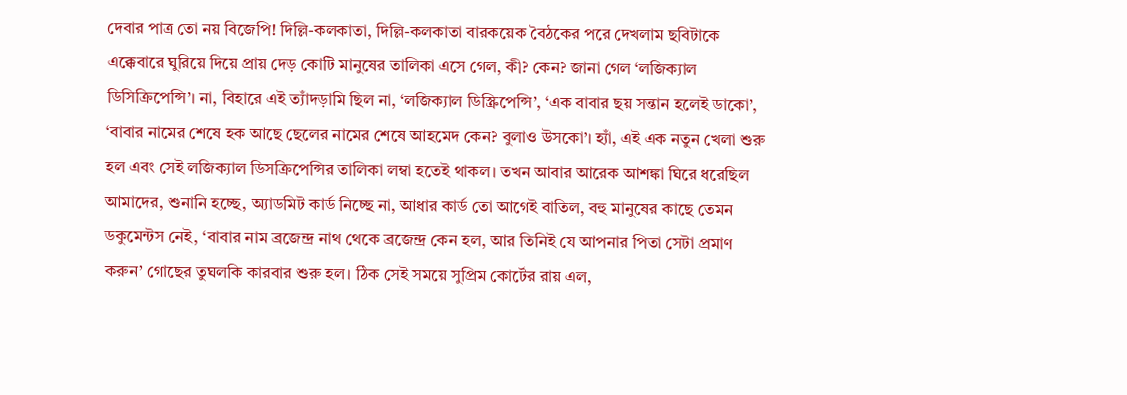দেবার পাত্র তো নয় বিজেপি! দিল্লি-কলকাতা, দিল্লি-কলকাতা বারকয়েক বৈঠকের পরে দেখলাম ছবিটাকে এক্কেবারে ঘুরিয়ে দিয়ে প্রায় দেড় কোটি মানুষের তালিকা এসে গেল, কী? কেন? জানা গেল ‘লজিক্যাল ডিসিক্রিপেন্সি’। না, বিহারে এই ত্যাঁদড়ামি ছিল না, ‘লজিক্যাল ডিস্ক্রিপেন্সি’, ‘এক বাবার ছয় সন্তান হলেই ডাকো’, ‘বাবার নামের শেষে হক আছে ছেলের নামের শেষে আহমেদ কেন? বুলাও উসকো’। হ্যাঁ, এই এক নতুন খেলা শুরু হল এবং সেই লজিক্যাল ডিসক্রিপেন্সির তালিকা লম্বা হতেই থাকল। তখন আবার আরেক আশঙ্কা ঘিরে ধরেছিল আমাদের, শুনানি হচ্ছে, অ্যাডমিট কার্ড নিচ্ছে না, আধার কার্ড তো আগেই বাতিল, বহু মানুষের কাছে তেমন ডকুমেন্টস নেই, ‘বাবার নাম ব্রজেন্দ্র নাথ থেকে ব্রজেন্দ্র কেন হল, আর তিনিই যে আপনার পিতা সেটা প্রমাণ করুন’ গোছের তুঘলকি কারবার শুরু হল। ঠিক সেই সময়ে সুপ্রিম কোর্টের রায় এল,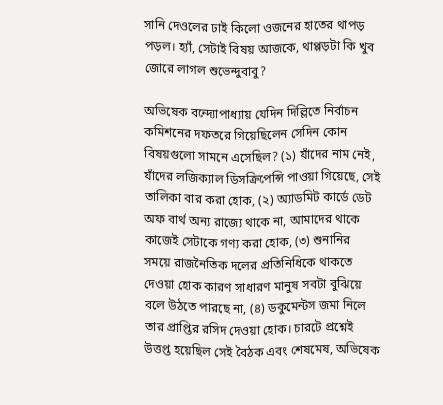সানি দেওলের ঢাই কিলো ওজনের হাতের থাপড় পড়ল। হ্যাঁ, সেটাই বিষয় আজকে, থাপ্পড়টা কি খুব জোরে লাগল শুভেন্দুবাবু?

অভিষেক বন্দ্যোপাধ্যায় যেদিন দিল্লিতে নির্বাচন কমিশনের দফতরে গিয়েছিলেন সেদিন কোন বিষয়গুলো সামনে এসেছিল? (১) যাঁদের নাম নেই, যাঁদের লজিক্যাল ডিসক্রিপেন্সি পাওয়া গিয়েছে, সেই তালিকা বার করা হোক, (২) অ্যাডমিট কার্ডে ডেট অফ বার্থ অন্য রাজ্যে থাকে না, আমাদের থাকে কাজেই সেটাকে গণ্য করা হোক, (৩) শুনানির সময়ে রাজনৈতিক দলের প্রতিনিধিকে থাকতে দেওয়া হোক কারণ সাধারণ মানুষ সবটা বুঝিয়ে বলে উঠতে পারছে না, (৪) ডকুমেন্টস জমা নিলে তার প্রাপ্তির রসিদ দেওয়া হোক। চারটে প্রশ্নেই উত্তপ্ত হয়েছিল সেই বৈঠক এবং শেষমেষ, অভিষেক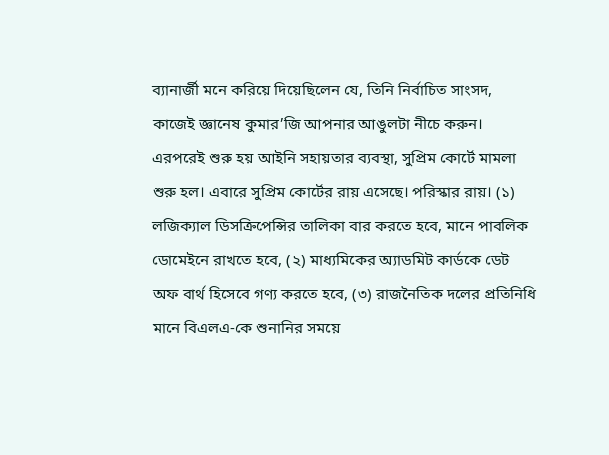ব্যানার্জী মনে করিয়ে দিয়েছিলেন যে, তিনি নির্বাচিত সাংসদ, কাজেই জ্ঞানেষ কুমার’জি আপনার আঙুলটা নীচে করুন। এরপরেই শুরু হয় আইনি সহায়তার ব্যবস্থা, সুপ্রিম কোর্টে মামলা শুরু হল। এবারে সুপ্রিম কোর্টের রায় এসেছে। পরিস্কার রায়। (১) লজিক্যাল ডিসক্রিপেন্সির তালিকা বার করতে হবে, মানে পাবলিক ডোমেইনে রাখতে হবে, (২) মাধ্যমিকের অ্যাডমিট কার্ডকে ডেট অফ বার্থ হিসেবে গণ্য করতে হবে, (৩) রাজনৈতিক দলের প্রতিনিধি মানে বিএলএ-কে শুনানির সময়ে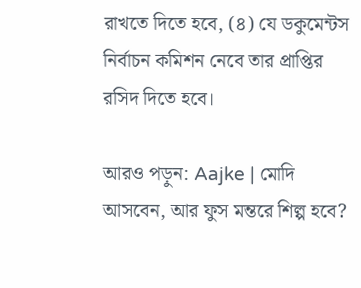রাখতে দিতে হবে, (৪) যে ডকুমেন্টস নির্বাচন কমিশন নেবে তার প্রাপ্তির রসিদ দিতে হবে।

আরও পড়ুন: Aajke | মোদি আসবেন, আর ফুস মন্তরে শিল্প হবে?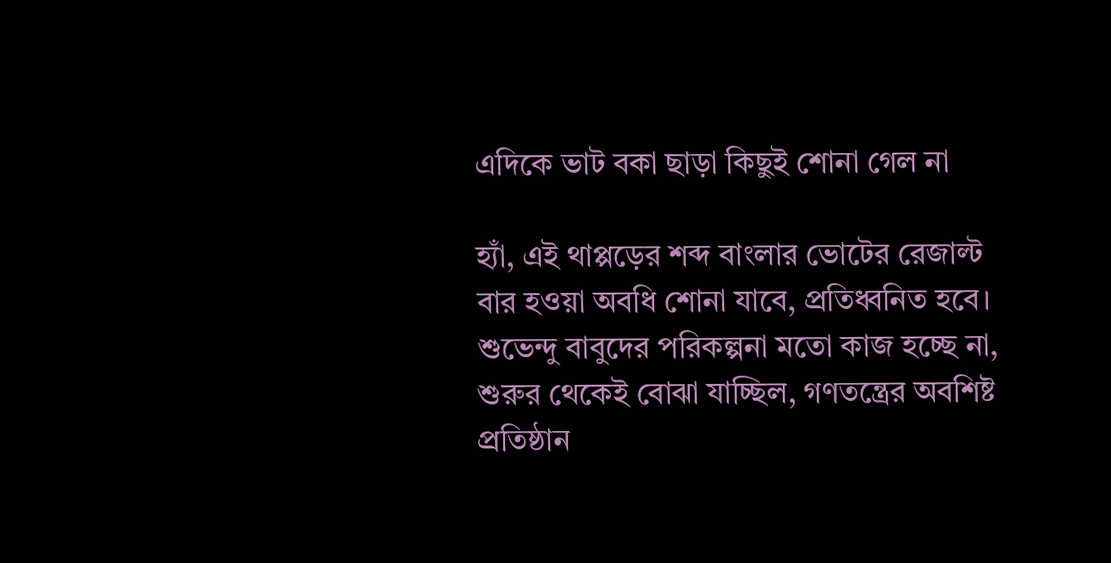এদিকে ভাট বকা ছাড়া কিছুই শোনা গেল না

হ্যাঁ, এই থাপ্পড়ের শব্দ বাংলার ভোটের রেজাল্ট বার হওয়া অবধি শোনা যাবে, প্রতিধ্বনিত হবে। শুভেন্দু বাবুদের পরিকল্পনা মতো কাজ হচ্ছে না, শুরুর থেকেই বোঝা যাচ্ছিল, গণতন্ত্রের অবশিষ্ট প্রতিষ্ঠান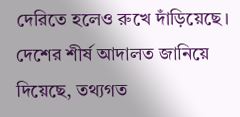দেরিতে হলেও রুখে দাঁড়িয়েছে। দেশের শীর্ষ আদালত জানিয়ে দিয়েছে, তথ্যগত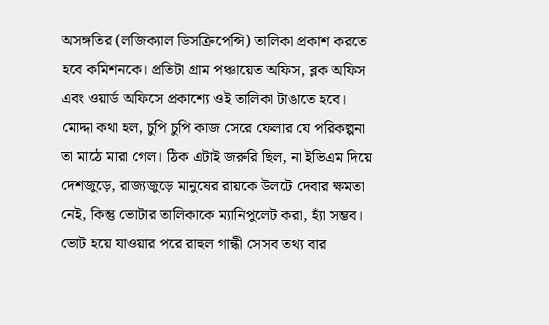অসঙ্গতির (লজিক্যাল ডিসক্রিপেন্সি) তালিকা প্রকাশ করতে হবে কমিশনকে। প্রতিটা গ্রাম পঞ্চায়েত অফিস, ব্লক অফিস এবং ওয়ার্ড অফিসে প্রকাশ্যে ওই তালিকা টাঙাতে হবে। মোদ্দা কথা হল, চুপি চুপি কাজ সেরে ফেলার যে পরিকল্পনা তা মাঠে মারা গেল। ঠিক এটাই জরুরি ছিল, না ইভিএম দিয়ে দেশজুড়ে, রাজ্যজুড়ে মানুষের রায়কে উলটে দেবার ক্ষমতা নেই, কিন্তু ভোটার তালিকাকে ম্যানিপুলেট করা, হ্যাঁ সম্ভব। ভোট হয়ে যাওয়ার পরে রাহুল গান্ধী সেসব তথ্য বার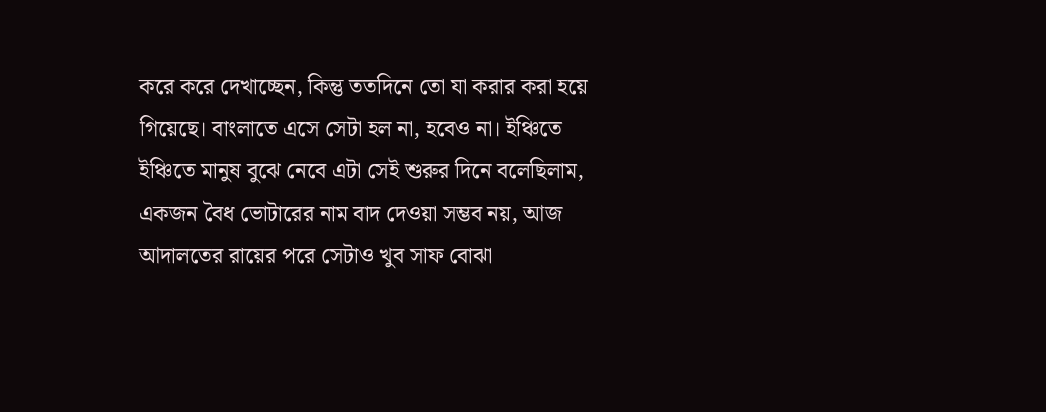করে করে দেখাচ্ছেন, কিন্তু ততদিনে তো যা করার করা হয়ে গিয়েছে। বাংলাতে এসে সেটা হল না, হবেও না। ইঞ্চিতে ইঞ্চিতে মানুষ বুঝে নেবে এটা সেই শুরুর দিনে বলেছিলাম, একজন বৈধ ভোটারের নাম বাদ দেওয়া সম্ভব নয়, আজ আদালতের রায়ের পরে সেটাও খুব সাফ বোঝা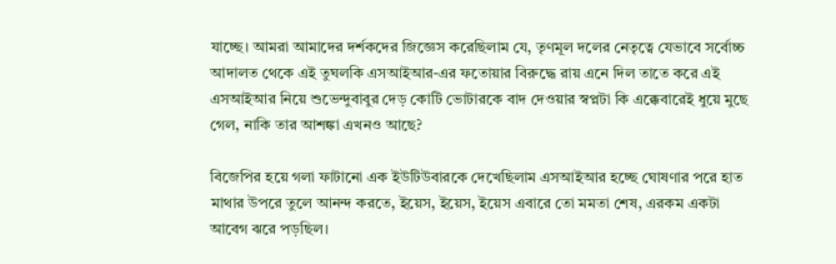যাচ্ছে। আমরা আমাদের দর্শকদের জিজ্ঞেস করেছিলাম যে, তৃণমূল দলের নেতৃত্বে যেভাবে সর্বোচ্চ আদালত থেকে এই তুঘলকি এসআইআর-এর ফতোয়ার বিরুদ্ধে রায় এনে দিল তাতে করে এই এসআইআর নিয়ে শুভেন্দুবাবুর দেড় কোটি ভোটারকে বাদ দেওয়ার স্বপ্নটা কি এক্কেবারেই ধুয়ে মুছে গেল, নাকি তার আশঙ্কা এখনও আছে?

বিজেপির হয়ে গলা ফাটানো এক ইউটিউবারকে দেখেছিলাম এসআইআর হচ্ছে ঘোষণার পরে হাত মাথার উপরে তুলে আনন্দ করতে, ইয়েস, ইয়েস, ইয়েস এবারে তো মমতা শেষ, এরকম একটা আবেগ ঝরে পড়ছিল।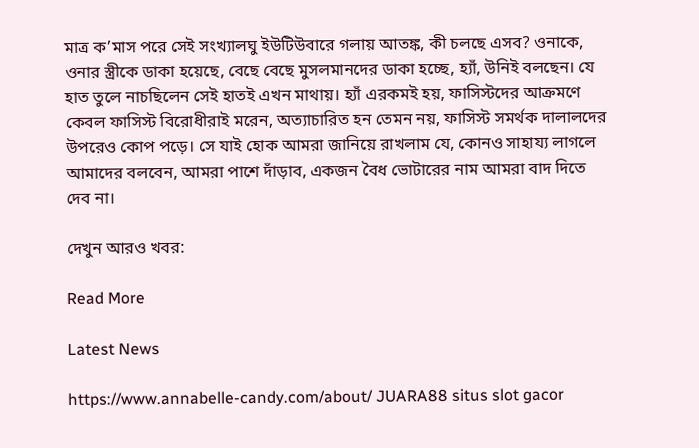মাত্র ক’মাস পরে সেই সংখ্যালঘু ইউটিউবারে গলায় আতঙ্ক, কী চলছে এসব? ওনাকে, ওনার স্ত্রীকে ডাকা হয়েছে, বেছে বেছে মুসলমানদের ডাকা হচ্ছে, হ্যাঁ, উনিই বলছেন। যে হাত তুলে নাচছিলেন সেই হাতই এখন মাথায়। হ্যাঁ এরকমই হয়, ফাসিস্টদের আক্রমণে কেবল ফাসিস্ট বিরোধীরাই মরেন, অত্যাচারিত হন তেমন নয়, ফাসিস্ট সমর্থক দালালদের উপরেও কোপ পড়ে। সে যাই হোক আমরা জানিয়ে রাখলাম যে, কোনও সাহায্য লাগলে আমাদের বলবেন, আমরা পাশে দাঁড়াব, একজন বৈধ ভোটারের নাম আমরা বাদ দিতে দেব না।

দেখুন আরও খবর:

Read More

Latest News

https://www.annabelle-candy.com/about/ JUARA88 situs slot gacor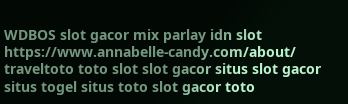WDBOS slot gacor mix parlay idn slot https://www.annabelle-candy.com/about/ traveltoto toto slot slot gacor situs slot gacor situs togel situs toto slot gacor toto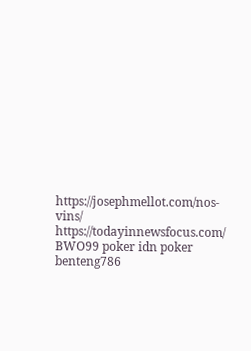https://josephmellot.com/nos-vins/ https://todayinnewsfocus.com/ BWO99 poker idn poker benteng786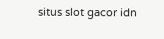situs slot gacor idn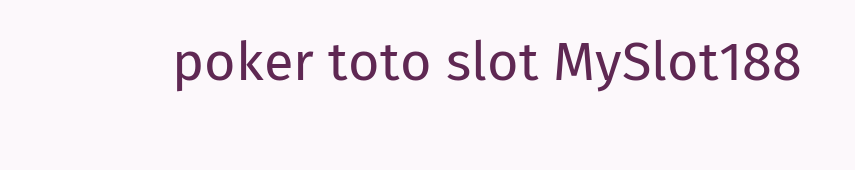poker toto slot MySlot188